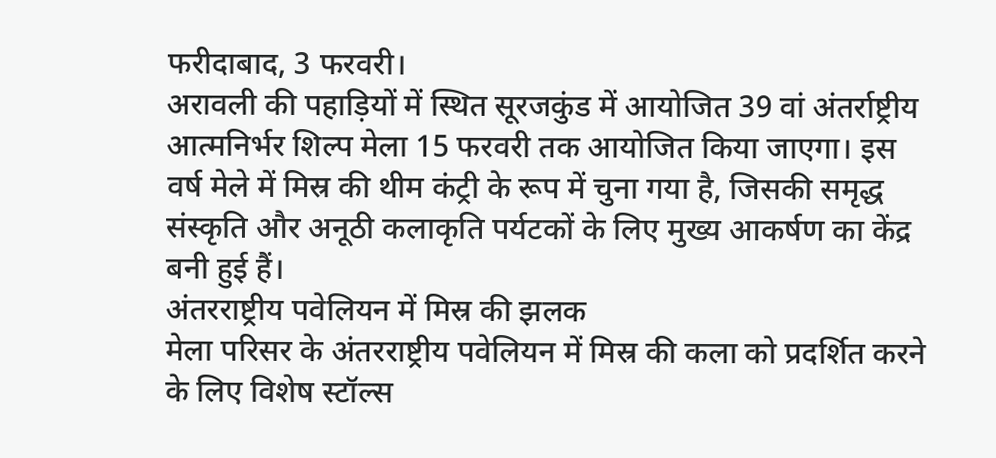फरीदाबाद, 3 फरवरी।
अरावली की पहाड़ियों में स्थित सूरजकुंड में आयोजित 39 वां अंतर्राष्ट्रीय आत्मनिर्भर शिल्प मेला 15 फरवरी तक आयोजित किया जाएगा। इस वर्ष मेले में मिस्र की थीम कंट्री के रूप में चुना गया है, जिसकी समृद्ध संस्कृति और अनूठी कलाकृति पर्यटकों के लिए मुख्य आकर्षण का केंद्र बनी हुई हैं।
अंतरराष्ट्रीय पवेलियन में मिस्र की झलक
मेला परिसर के अंतरराष्ट्रीय पवेलियन में मिस्र की कला को प्रदर्शित करने के लिए विशेष स्टॉल्स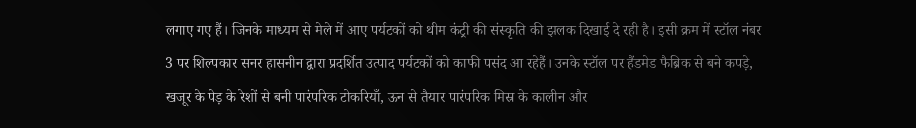लगाए गए हैं। जिनके माध्यम से मेले में आए पर्यटकों को थीम कंट्री की संस्कृति की झलक दिखाई दे रही है। इसी क्रम में स्टॉल नंबर 3 पर शिल्पकार सनर हासनीन द्वारा प्रदर्शित उत्पाद पर्यटकों को काफी पसंद आ रहेहैं। उनके स्टॉल पर हैंडमेड फैब्रिक से बने कपड़े, खजूर के पेड़ के रेशों से बनी पारंपरिक टोकरियाँ, ऊन से तैयार पारंपरिक मिस्र के कालीन और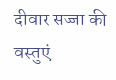दीवार सज्जा की वस्तुएं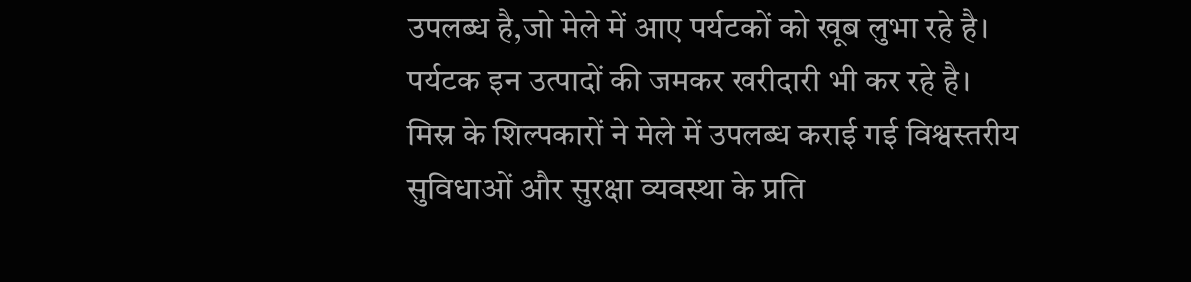उपलब्ध है,जो मेले में आए पर्यटकों को खूब लुभा रहे है। पर्यटक इन उत्पादों की जमकर खरीदारी भी कर रहे है।
मिस्र के शिल्पकारों ने मेले में उपलब्ध कराई गई विश्वस्तरीय सुविधाओं और सुरक्षा व्यवस्था के प्रति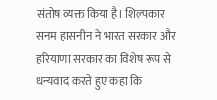संतोष व्यक्त किया है। शिल्पकार सनम हासनीन ने भारत सरकार और हरियाणा सरकार का विशेष रूप से धन्यवाद करते हुए कहा कि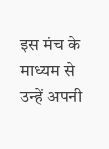इस मंच के माध्यम से उन्हें अपनी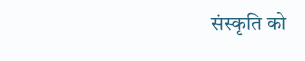संस्कृति को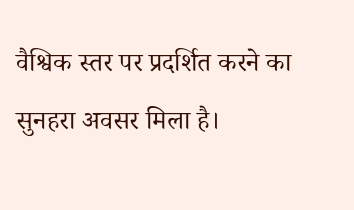वैश्विक स्तर पर प्रदर्शित करने का सुनहरा अवसर मिला है।